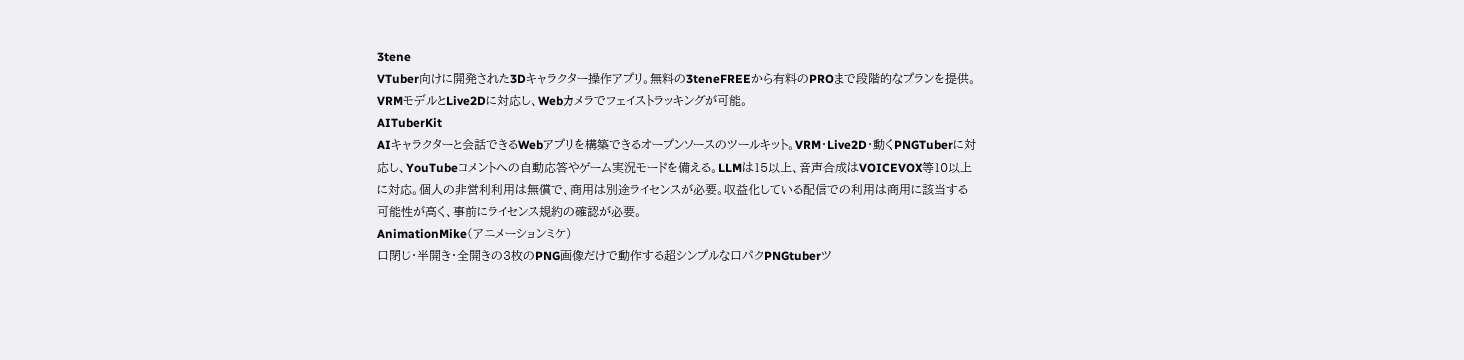3tene
VTuber向けに開発された3Dキャラクター操作アプリ。無料の3teneFREEから有料のPROまで段階的なプランを提供。VRMモデルとLive2Dに対応し、Webカメラでフェイストラッキングが可能。
AITuberKit
AIキャラクターと会話できるWebアプリを構築できるオープンソースのツールキット。VRM・Live2D・動くPNGTuberに対応し、YouTubeコメントへの自動応答やゲーム実況モードを備える。LLMは15以上、音声合成はVOICEVOX等10以上に対応。個人の非営利利用は無償で、商用は別途ライセンスが必要。収益化している配信での利用は商用に該当する可能性が高く、事前にライセンス規約の確認が必要。
AnimationMike(アニメーションミケ)
口閉じ・半開き・全開きの3枚のPNG画像だけで動作する超シンプルな口パクPNGtuberツ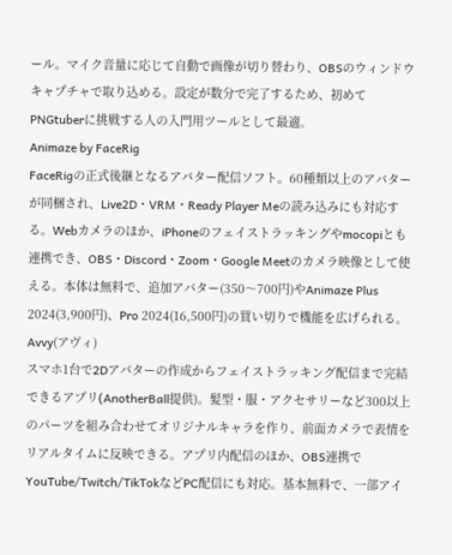ール。マイク音量に応じて自動で画像が切り替わり、OBSのウィンドウキャプチャで取り込める。設定が数分で完了するため、初めてPNGtuberに挑戦する人の入門用ツールとして最適。
Animaze by FaceRig
FaceRigの正式後継となるアバター配信ソフト。60種類以上のアバターが同梱され、Live2D・VRM・Ready Player Meの読み込みにも対応する。Webカメラのほか、iPhoneのフェイストラッキングやmocopiとも連携でき、OBS・Discord・Zoom・Google Meetのカメラ映像として使える。本体は無料で、追加アバター(350〜700円)やAnimaze Plus 2024(3,900円)、Pro 2024(16,500円)の買い切りで機能を広げられる。
Avvy(アヴィ)
スマホ1台で2Dアバターの作成からフェイストラッキング配信まで完結できるアプリ(AnotherBall提供)。髪型・服・アクセサリーなど300以上のパーツを組み合わせてオリジナルキャラを作り、前面カメラで表情をリアルタイムに反映できる。アプリ内配信のほか、OBS連携でYouTube/Twitch/TikTokなどPC配信にも対応。基本無料で、一部アイ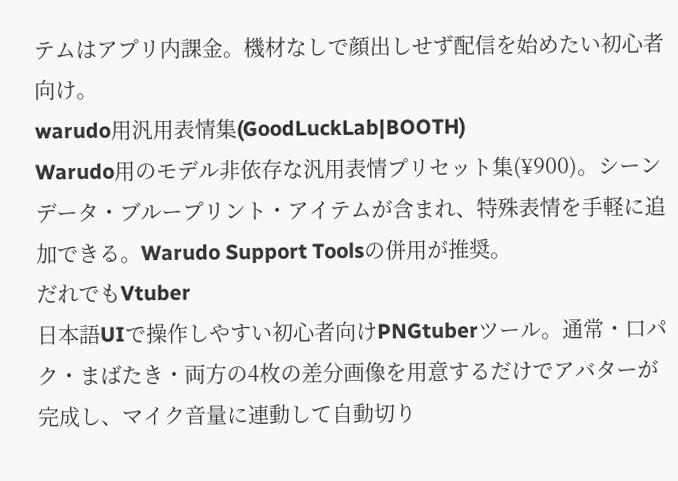テムはアプリ内課金。機材なしで顔出しせず配信を始めたい初心者向け。
warudo用汎用表情集(GoodLuckLab|BOOTH)
Warudo用のモデル非依存な汎用表情プリセット集(¥900)。シーンデータ・ブループリント・アイテムが含まれ、特殊表情を手軽に追加できる。Warudo Support Toolsの併用が推奨。
だれでもVtuber
日本語UIで操作しやすい初心者向けPNGtuberツール。通常・口パク・まばたき・両方の4枚の差分画像を用意するだけでアバターが完成し、マイク音量に連動して自動切り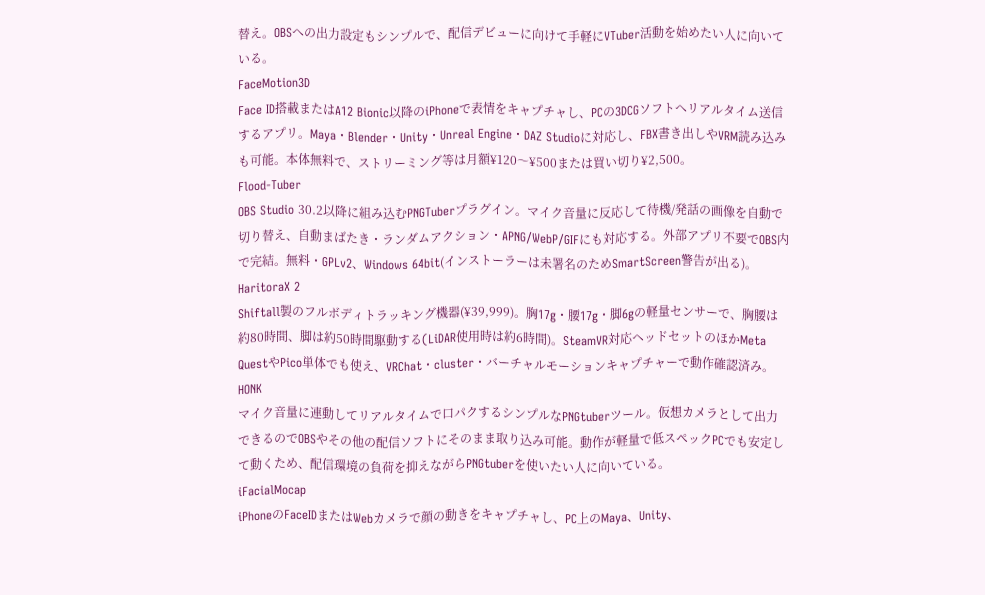替え。OBSへの出力設定もシンプルで、配信デビューに向けて手軽にVTuber活動を始めたい人に向いている。
FaceMotion3D
Face ID搭載またはA12 Bionic以降のiPhoneで表情をキャプチャし、PCの3DCGソフトへリアルタイム送信するアプリ。Maya・Blender・Unity・Unreal Engine・DAZ Studioに対応し、FBX書き出しやVRM読み込みも可能。本体無料で、ストリーミング等は月額¥120〜¥500または買い切り¥2,500。
Flood-Tuber
OBS Studio 30.2以降に組み込むPNGTuberプラグイン。マイク音量に反応して待機/発話の画像を自動で切り替え、自動まばたき・ランダムアクション・APNG/WebP/GIFにも対応する。外部アプリ不要でOBS内で完結。無料・GPLv2、Windows 64bit(インストーラーは未署名のためSmartScreen警告が出る)。
HaritoraX 2
Shiftall製のフルボディトラッキング機器(¥39,999)。胸17g・腰17g・脚6gの軽量センサーで、胸腰は約80時間、脚は約50時間駆動する(LiDAR使用時は約6時間)。SteamVR対応ヘッドセットのほかMeta QuestやPico単体でも使え、VRChat・cluster・バーチャルモーションキャプチャーで動作確認済み。
HONK
マイク音量に連動してリアルタイムで口パクするシンプルなPNGtuberツール。仮想カメラとして出力できるのでOBSやその他の配信ソフトにそのまま取り込み可能。動作が軽量で低スペックPCでも安定して動くため、配信環境の負荷を抑えながらPNGtuberを使いたい人に向いている。
iFacialMocap
iPhoneのFaceIDまたはWebカメラで顔の動きをキャプチャし、PC上のMaya、Unity、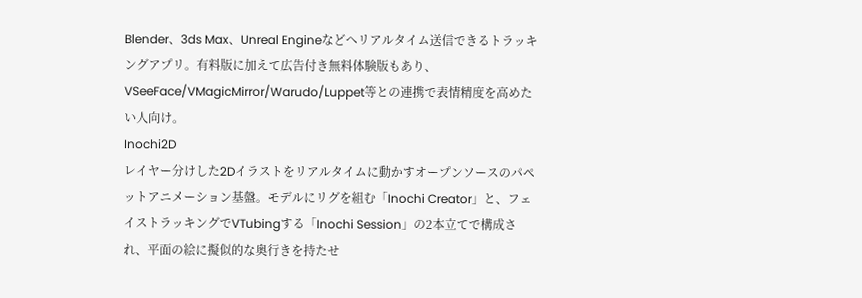Blender、3ds Max、Unreal Engineなどへリアルタイム送信できるトラッキングアプリ。有料版に加えて広告付き無料体験版もあり、VSeeFace/VMagicMirror/Warudo/Luppet等との連携で表情精度を高めたい人向け。
Inochi2D
レイヤー分けした2Dイラストをリアルタイムに動かすオープンソースのパペットアニメーション基盤。モデルにリグを組む「Inochi Creator」と、フェイストラッキングでVTubingする「Inochi Session」の2本立てで構成され、平面の絵に擬似的な奥行きを持たせ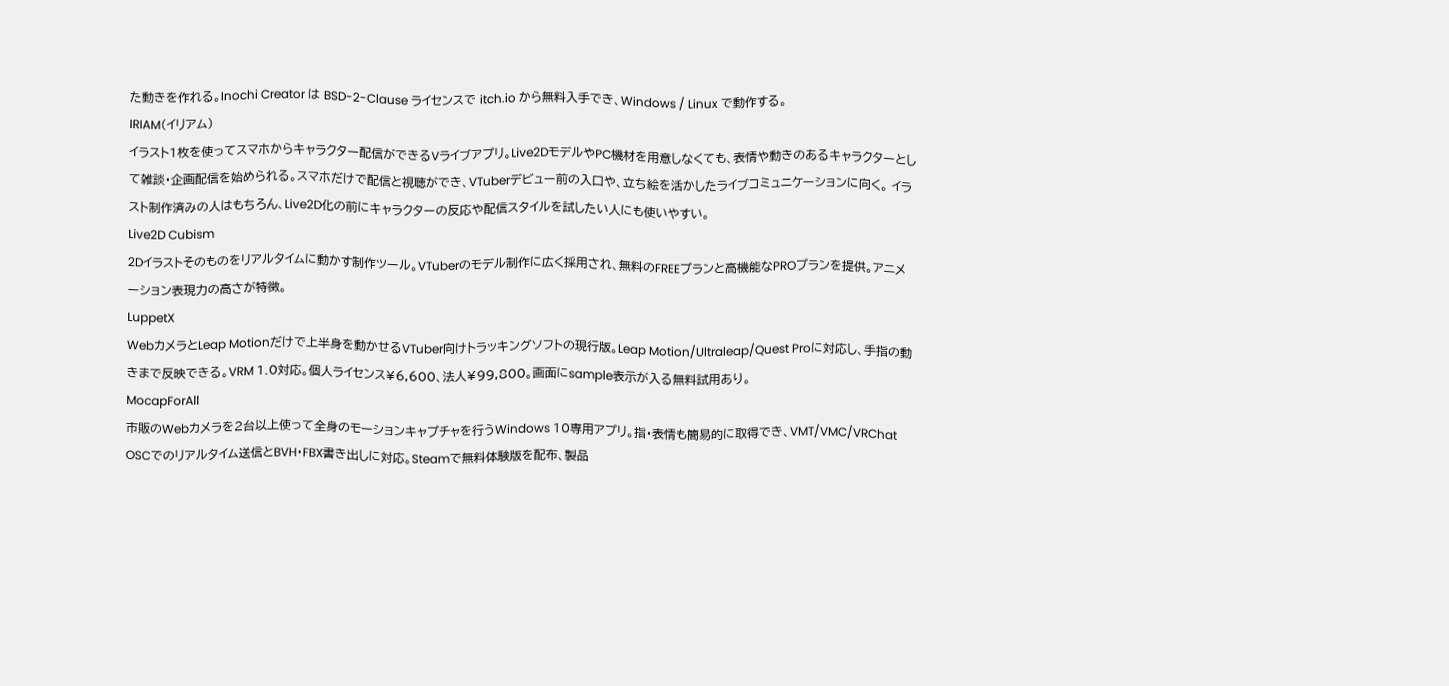た動きを作れる。Inochi Creator は BSD-2-Clause ライセンスで itch.io から無料入手でき、Windows / Linux で動作する。
IRIAM(イリアム)
イラスト1枚を使ってスマホからキャラクター配信ができるVライブアプリ。Live2DモデルやPC機材を用意しなくても、表情や動きのあるキャラクターとして雑談・企画配信を始められる。スマホだけで配信と視聴ができ、VTuberデビュー前の入口や、立ち絵を活かしたライブコミュニケーションに向く。 イラスト制作済みの人はもちろん、Live2D化の前にキャラクターの反応や配信スタイルを試したい人にも使いやすい。
Live2D Cubism
2Dイラストそのものをリアルタイムに動かす制作ツール。VTuberのモデル制作に広く採用され、無料のFREEプランと高機能なPROプランを提供。アニメーション表現力の高さが特徴。
LuppetX
WebカメラとLeap Motionだけで上半身を動かせるVTuber向けトラッキングソフトの現行版。Leap Motion/Ultraleap/Quest Proに対応し、手指の動きまで反映できる。VRM 1.0対応。個人ライセンス¥6,600、法人¥99,800。画面にsample表示が入る無料試用あり。
MocapForAll
市販のWebカメラを2台以上使って全身のモーションキャプチャを行うWindows 10専用アプリ。指・表情も簡易的に取得でき、VMT/VMC/VRChat OSCでのリアルタイム送信とBVH・FBX書き出しに対応。Steamで無料体験版を配布、製品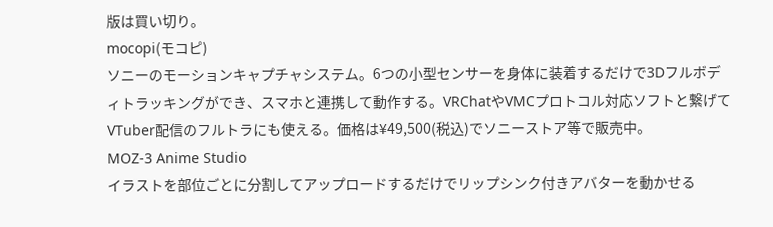版は買い切り。
mocopi(モコピ)
ソニーのモーションキャプチャシステム。6つの小型センサーを身体に装着するだけで3Dフルボディトラッキングができ、スマホと連携して動作する。VRChatやVMCプロトコル対応ソフトと繋げてVTuber配信のフルトラにも使える。価格は¥49,500(税込)でソニーストア等で販売中。
MOZ-3 Anime Studio
イラストを部位ごとに分割してアップロードするだけでリップシンク付きアバターを動かせる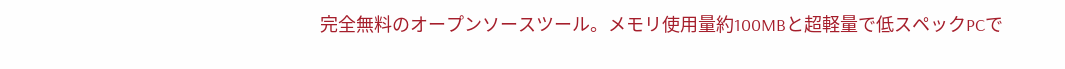完全無料のオープンソースツール。メモリ使用量約100MBと超軽量で低スペックPCで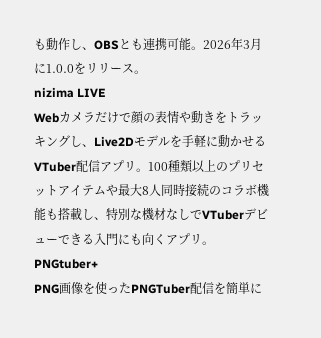も動作し、OBSとも連携可能。2026年3月に1.0.0をリリース。
nizima LIVE
Webカメラだけで顔の表情や動きをトラッキングし、Live2Dモデルを手軽に動かせるVTuber配信アプリ。100種類以上のプリセットアイテムや最大8人同時接続のコラボ機能も搭載し、特別な機材なしでVTuberデビューできる入門にも向くアプリ。
PNGtuber+
PNG画像を使ったPNGTuber配信を簡単に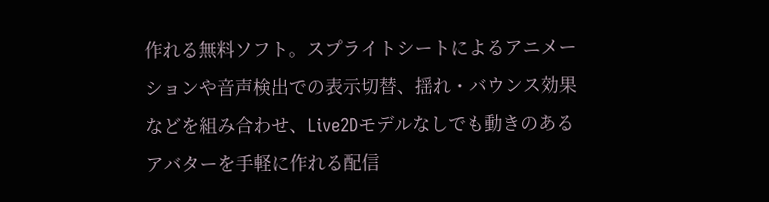作れる無料ソフト。スプライトシートによるアニメーションや音声検出での表示切替、揺れ・バウンス効果などを組み合わせ、Live2Dモデルなしでも動きのあるアバターを手軽に作れる配信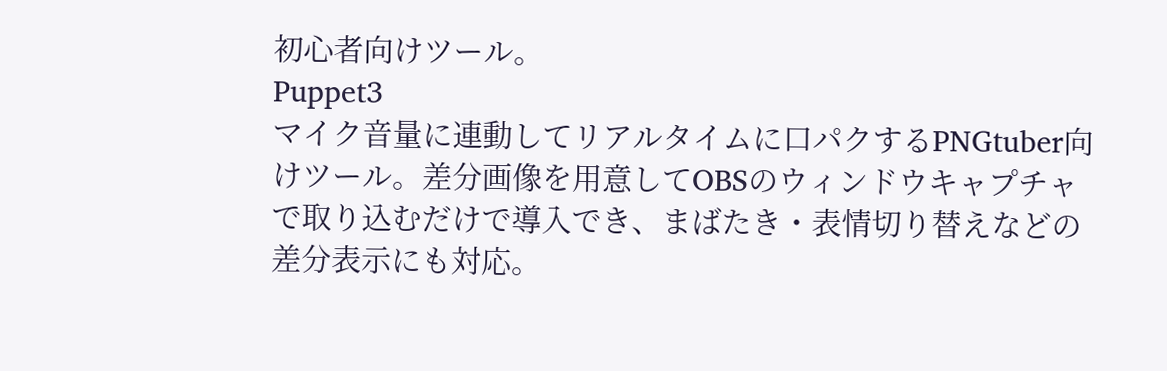初心者向けツール。
Puppet3
マイク音量に連動してリアルタイムに口パクするPNGtuber向けツール。差分画像を用意してOBSのウィンドウキャプチャで取り込むだけで導入でき、まばたき・表情切り替えなどの差分表示にも対応。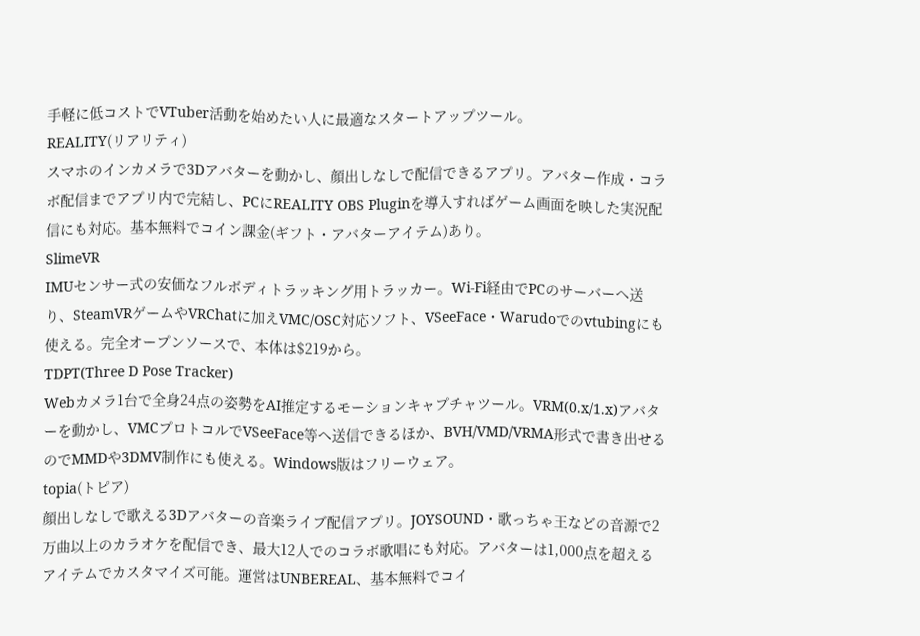手軽に低コストでVTuber活動を始めたい人に最適なスタートアップツール。
REALITY(リアリティ)
スマホのインカメラで3Dアバターを動かし、顔出しなしで配信できるアプリ。アバター作成・コラボ配信までアプリ内で完結し、PCにREALITY OBS Pluginを導入すればゲーム画面を映した実況配信にも対応。基本無料でコイン課金(ギフト・アバターアイテム)あり。
SlimeVR
IMUセンサー式の安価なフルボディトラッキング用トラッカー。Wi-Fi経由でPCのサーバーへ送り、SteamVRゲームやVRChatに加えVMC/OSC対応ソフト、VSeeFace・Warudoでのvtubingにも使える。完全オープンソースで、本体は$219から。
TDPT(Three D Pose Tracker)
Webカメラ1台で全身24点の姿勢をAI推定するモーションキャプチャツール。VRM(0.x/1.x)アバターを動かし、VMCプロトコルでVSeeFace等へ送信できるほか、BVH/VMD/VRMA形式で書き出せるのでMMDや3DMV制作にも使える。Windows版はフリーウェア。
topia(トピア)
顔出しなしで歌える3Dアバターの音楽ライブ配信アプリ。JOYSOUND・歌っちゃ王などの音源で2万曲以上のカラオケを配信でき、最大12人でのコラボ歌唱にも対応。アバターは1,000点を超えるアイテムでカスタマイズ可能。運営はUNBEREAL、基本無料でコイ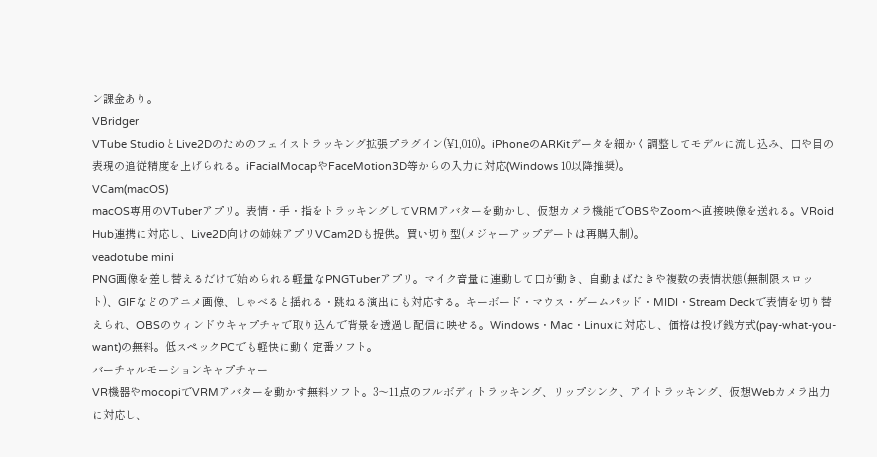ン課金あり。
VBridger
VTube StudioとLive2Dのためのフェイストラッキング拡張プラグイン(¥1,010)。iPhoneのARKitデータを細かく調整してモデルに流し込み、口や目の表現の追従精度を上げられる。iFacialMocapやFaceMotion3D等からの入力に対応(Windows 10以降推奨)。
VCam(macOS)
macOS専用のVTuberアプリ。表情・手・指をトラッキングしてVRMアバターを動かし、仮想カメラ機能でOBSやZoomへ直接映像を送れる。VRoid Hub連携に対応し、Live2D向けの姉妹アプリVCam2Dも提供。買い切り型(メジャーアップデートは再購入制)。
veadotube mini
PNG画像を差し替えるだけで始められる軽量なPNGTuberアプリ。マイク音量に連動して口が動き、自動まばたきや複数の表情状態(無制限スロット)、GIFなどのアニメ画像、しゃべると揺れる・跳ねる演出にも対応する。キーボード・マウス・ゲームパッド・MIDI・Stream Deckで表情を切り替えられ、OBSのウィンドウキャプチャで取り込んで背景を透過し配信に映せる。Windows・Mac・Linuxに対応し、価格は投げ銭方式(pay-what-you-want)の無料。低スペックPCでも軽快に動く定番ソフト。
バーチャルモーションキャプチャー
VR機器やmocopiでVRMアバターを動かす無料ソフト。3〜11点のフルボディトラッキング、リップシンク、アイトラッキング、仮想Webカメラ出力に対応し、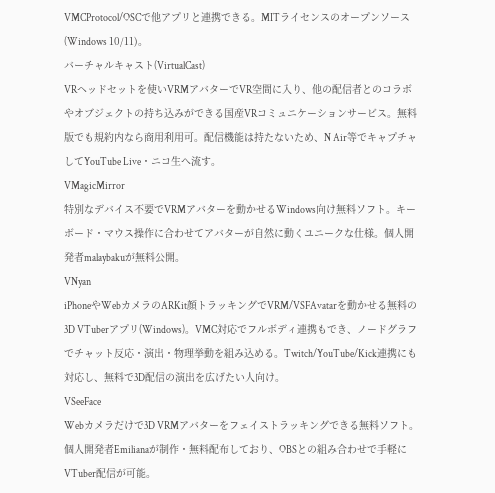VMCProtocol/OSCで他アプリと連携できる。MITライセンスのオープンソース(Windows 10/11)。
バーチャルキャスト(VirtualCast)
VRヘッドセットを使いVRMアバターでVR空間に入り、他の配信者とのコラボやオブジェクトの持ち込みができる国産VRコミュニケーションサービス。無料版でも規約内なら商用利用可。配信機能は持たないため、N Air等でキャプチャしてYouTube Live・ニコ生へ流す。
VMagicMirror
特別なデバイス不要でVRMアバターを動かせるWindows向け無料ソフト。キーボード・マウス操作に合わせてアバターが自然に動くユニークな仕様。個人開発者malaybakuが無料公開。
VNyan
iPhoneやWebカメラのARKit顔トラッキングでVRM/VSFAvatarを動かせる無料の3D VTuberアプリ(Windows)。VMC対応でフルボディ連携もでき、ノードグラフでチャット反応・演出・物理挙動を組み込める。Twitch/YouTube/Kick連携にも対応し、無料で3D配信の演出を広げたい人向け。
VSeeFace
Webカメラだけで3D VRMアバターをフェイストラッキングできる無料ソフト。個人開発者Emilianaが制作・無料配布しており、OBSとの組み合わせで手軽にVTuber配信が可能。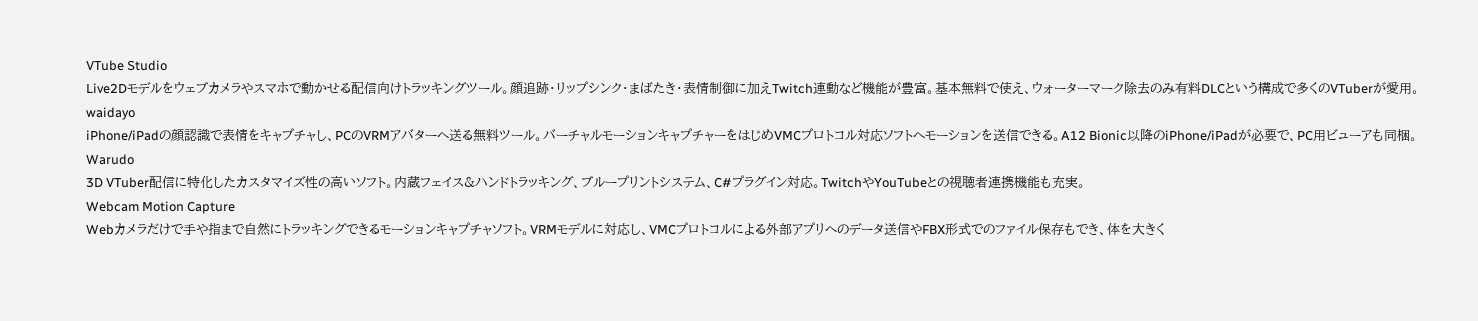VTube Studio
Live2Dモデルをウェブカメラやスマホで動かせる配信向けトラッキングツール。顔追跡・リップシンク・まばたき・表情制御に加えTwitch連動など機能が豊富。基本無料で使え、ウォーターマーク除去のみ有料DLCという構成で多くのVTuberが愛用。
waidayo
iPhone/iPadの顔認識で表情をキャプチャし、PCのVRMアバターへ送る無料ツール。バーチャルモーションキャプチャーをはじめVMCプロトコル対応ソフトへモーションを送信できる。A12 Bionic以降のiPhone/iPadが必要で、PC用ビューアも同梱。
Warudo
3D VTuber配信に特化したカスタマイズ性の高いソフト。内蔵フェイス&ハンドトラッキング、ブループリントシステム、C#プラグイン対応。TwitchやYouTubeとの視聴者連携機能も充実。
Webcam Motion Capture
Webカメラだけで手や指まで自然にトラッキングできるモーションキャプチャソフト。VRMモデルに対応し、VMCプロトコルによる外部アプリへのデータ送信やFBX形式でのファイル保存もでき、体を大きく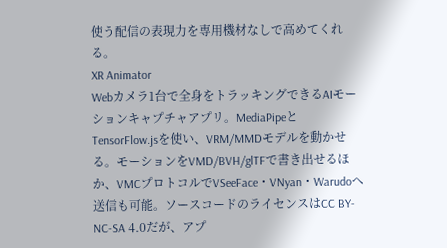使う配信の表現力を専用機材なしで高めてくれる。
XR Animator
Webカメラ1台で全身をトラッキングできるAIモーションキャプチャアプリ。MediaPipeとTensorFlow.jsを使い、VRM/MMDモデルを動かせる。モーションをVMD/BVH/glTFで書き出せるほか、VMCプロトコルでVSeeFace・VNyan・Warudoへ送信も可能。ソースコードのライセンスはCC BY-NC-SA 4.0だが、アプ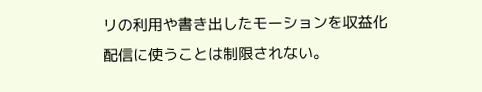リの利用や書き出したモーションを収益化配信に使うことは制限されない。